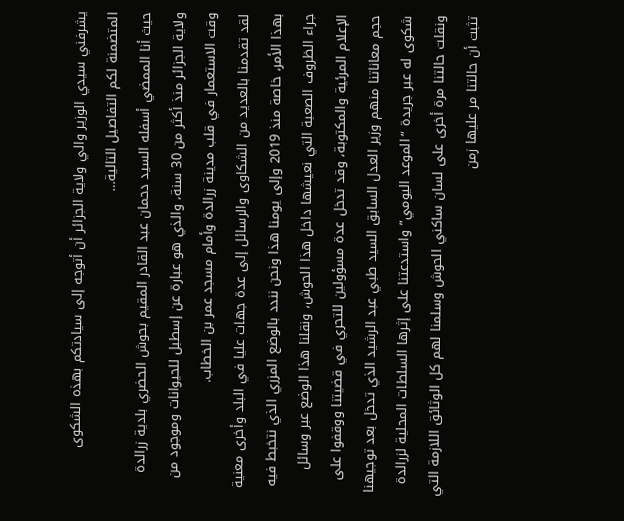يشرفني سيدي الوزير والي ولاية الجزائر أن أتوجه إلى سيادتكم بهذه الشكوى المتضمنة لكم التفاصيل التالية…
حيث أنا الممضي أسفله السيد دحمان عبد القادر المقيم بحوش الحضري بلدية زرالدة ولاية الجزائر منذ أكثر من 30 سنة، والذي هو عبارة عن إسطبل للحيوانات وموجود من وقت الاستعمار في قلب مدينة زرالدة وأمام مسجد عمر بن الخطاب.
لقد تقدمنا بالعديد من الشكاوى والرسائل إلى عدة جهات عليا في البلد وأخرى معنية بهذا الأمر، خاصة منذ 2019 وإلى يومنا هذا ونحن نندد بالوضع المزري الذي نتخبط فيه جراء الظروف الصعبة التي نعيشها داخل هذا الحوش، ونقلنا هذا الوضع عبر وسائل الإعلام المرئية والمكتوبة، وقد تدخل عدة مسؤولين للتحري في قضيتنا ووقفوا على حجم معاناتنا منهم وزير العدل السابق السيد طبي عبد الرشيد الذي تدخل بعد توجيهنا شكوى له عبر جريدة “الموعد اليومي” واستدعتنا على إثرها السلطات المحلية لزرالدة ونقلت حالتنا مرة أخرى على لسان ساكني الحوش وسلمنا لهم كل الوثائق اللازمة التي تثبت أن حالتنا مر عليها زمن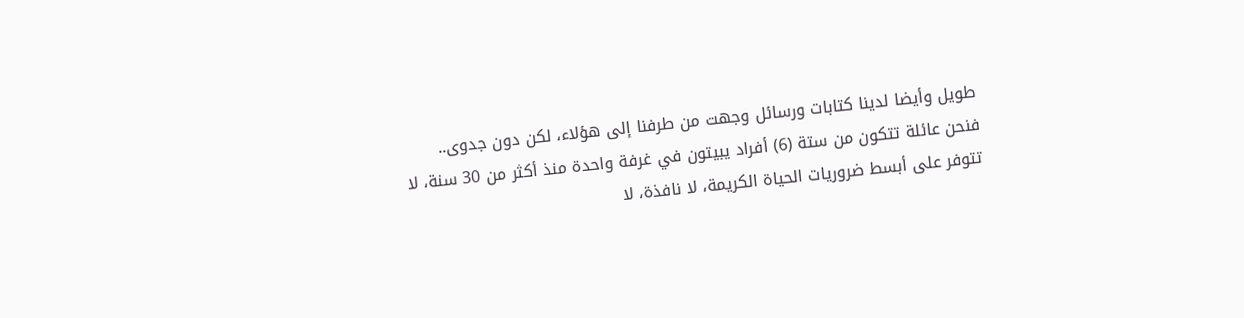طويل وأيضا لدينا كتابات ورسائل وجهت من طرفنا إلى هؤلاء، لكن دون جدوى..
فنحن عائلة تتكون من ستة (6) أفراد يبيتون في غرفة واحدة منذ أكثر من 30 سنة، لا تتوفر على أبسط ضروريات الحياة الكريمة، لا نافذة، لا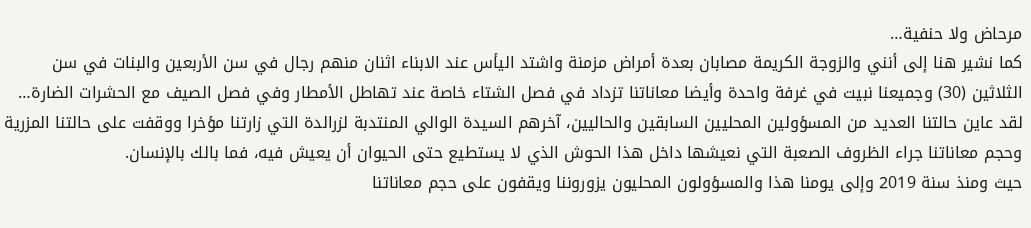مرحاض ولا حنفية…
كما نشير هنا إلى أنني والزوجة الكريمة مصابان بعدة أمراض مزمنة واشتد اليأس عند الابناء اثنان منهم رجال في سن الأربعين والبنات في سن الثلاثين (30) وجميعنا نبيت في غرفة واحدة وأيضا معاناتنا تزداد في فصل الشتاء خاصة عند تهاطل الأمطار وفي فصل الصيف مع الحشرات الضارة…
لقد عاين حالتنا العديد من المسؤولين المحليين السابقين والحاليين، آخرهم السيدة الوالي المنتدبة لزرالدة التي زارتنا مؤخرا ووقفت على حالتنا المزرية وحجم معاناتنا جراء الظروف الصعبة التي نعيشها داخل هذا الحوش الذي لا يستطيع حتى الحيوان أن يعيش فيه، فما بالك بالإنسان.
حيث ومنذ سنة 2019 وإلى يومنا هذا والمسؤولون المحليون يزوروننا ويقفون على حجم معاناتنا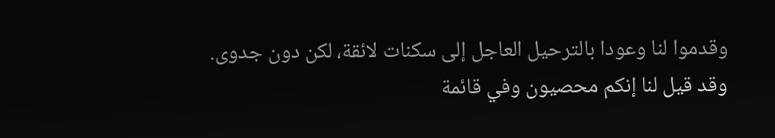وقدموا لنا وعودا بالترحيل العاجل إلى سكنات لائقة، لكن دون جدوى.
وقد قيل لنا إنكم محصيون وفي قائمة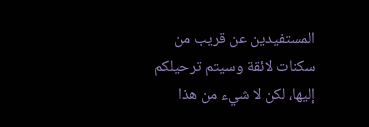المستفيدين عن قريب من سكنات لائقة وسيتم ترحيلكم إليها، لكن لا شيء من هذا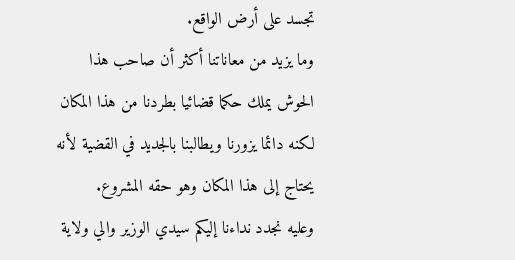تجسد على أرض الواقع.
وما يزيد من معاناتنا أكثر أن صاحب هذا الحوش يملك حكما قضائيا بطردنا من هذا المكان لكنه دائما يزورنا ويطالبنا بالجديد في القضية لأنه يحتاج إلى هذا المكان وهو حقه المشروع.
وعليه نجدد نداءنا إليكم سيدي الوزير والي ولاية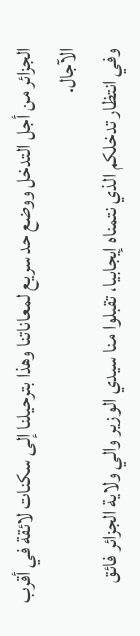الجزائر من أجل التدخل ووضع حد سريع لمعاناتنا وهذا بترحيلنا إلى سكنات لائقة في أقرب الآجال.
وفي انتظار تدخلكم الذي نتمناه إيجابيا، تقبلوا منا سيدي الوزير والي ولاية الجزائر فائق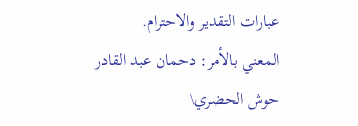عبارات التقدير والاحترام.
المعني بالأمر: دحمان عبد القادر
حوش الحضري\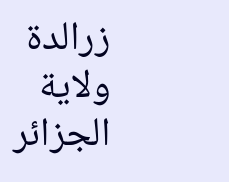زرالدة
ولاية الجزائر